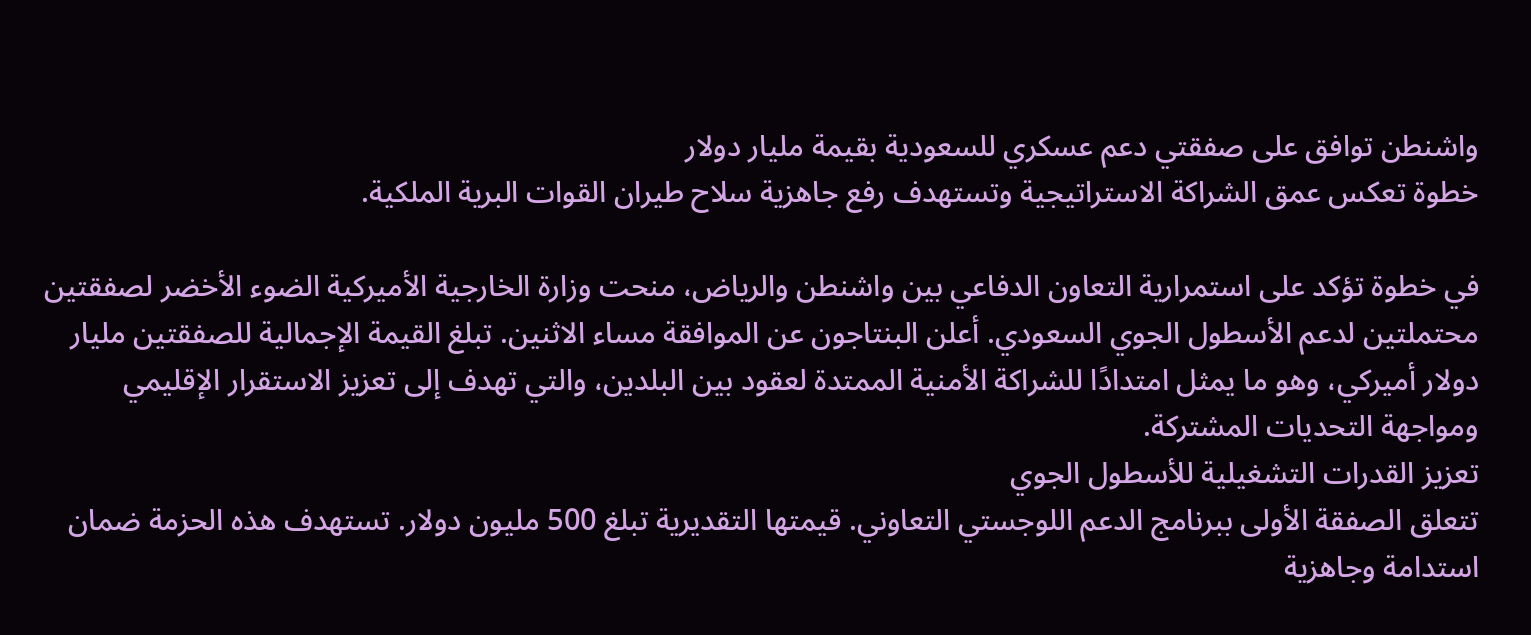واشنطن توافق على صفقتي دعم عسكري للسعودية بقيمة مليار دولار
خطوة تعكس عمق الشراكة الاستراتيجية وتستهدف رفع جاهزية سلاح طيران القوات البرية الملكية.

في خطوة تؤكد على استمرارية التعاون الدفاعي بين واشنطن والرياض، منحت وزارة الخارجية الأميركية الضوء الأخضر لصفقتين محتملتين لدعم الأسطول الجوي السعودي. أعلن البنتاجون عن الموافقة مساء الاثنين. تبلغ القيمة الإجمالية للصفقتين مليار دولار أميركي، وهو ما يمثل امتدادًا للشراكة الأمنية الممتدة لعقود بين البلدين، والتي تهدف إلى تعزيز الاستقرار الإقليمي ومواجهة التحديات المشتركة.
تعزيز القدرات التشغيلية للأسطول الجوي
تتعلق الصفقة الأولى ببرنامج الدعم اللوجستي التعاوني. قيمتها التقديرية تبلغ 500 مليون دولار. تستهدف هذه الحزمة ضمان استدامة وجاهزية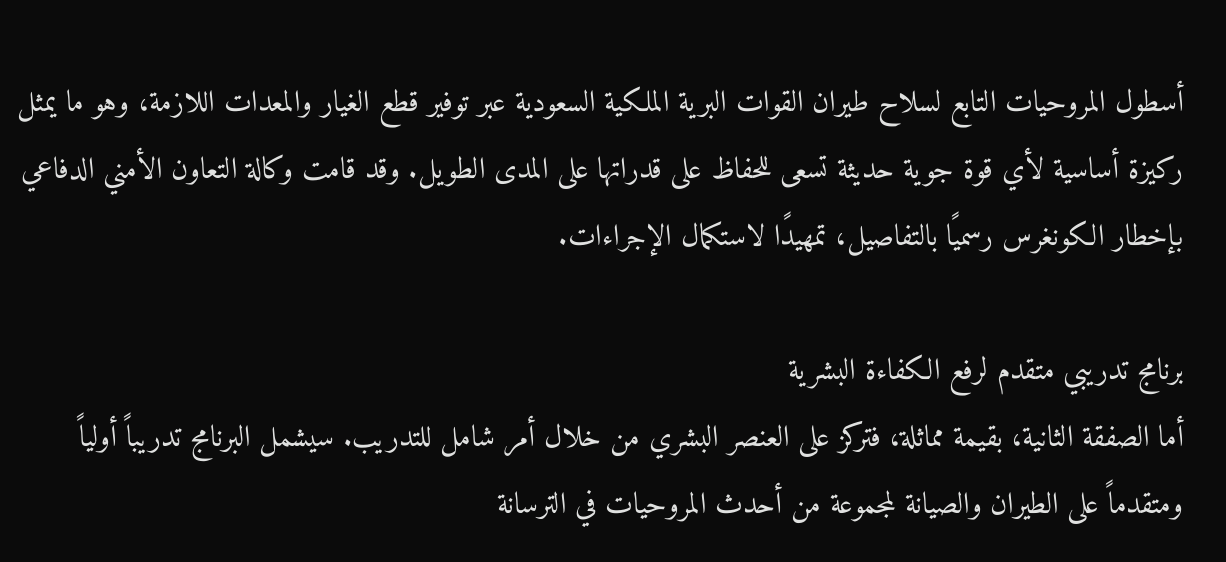أسطول المروحيات التابع لسلاح طيران القوات البرية الملكية السعودية عبر توفير قطع الغيار والمعدات اللازمة، وهو ما يمثل ركيزة أساسية لأي قوة جوية حديثة تسعى للحفاظ على قدراتها على المدى الطويل. وقد قامت وكالة التعاون الأمني الدفاعي بإخطار الكونغرس رسميًا بالتفاصيل، تمهيدًا لاستكمال الإجراءات.

برنامج تدريبي متقدم لرفع الكفاءة البشرية
أما الصفقة الثانية، بقيمة مماثلة، فتركز على العنصر البشري من خلال أمر شامل للتدريب. سيشمل البرنامج تدريباً أولياً ومتقدماً على الطيران والصيانة لمجموعة من أحدث المروحيات في الترسانة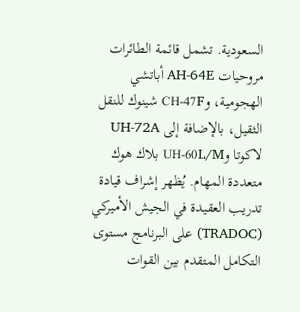السعودية. تشمل قائمة الطائرات مروحيات AH-64E أباتشي الهجومية، وCH-47F شينوك للنقل الثقيل، بالإضافة إلى UH-72A لاكوتا وUH-60L/M بلاك هوك متعددة المهام. يُظهر إشراف قيادة تدريب العقيدة في الجيش الأميركي (TRADOC) على البرنامج مستوى التكامل المتقدم بين القوات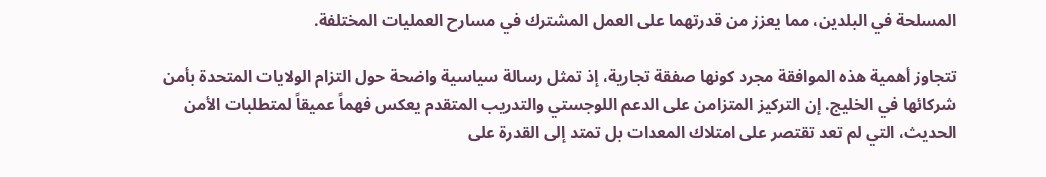المسلحة في البلدين، مما يعزز من قدرتهما على العمل المشترك في مسارح العمليات المختلفة.

تتجاوز أهمية هذه الموافقة مجرد كونها صفقة تجارية، إذ تمثل رسالة سياسية واضحة حول التزام الولايات المتحدة بأمن شركائها في الخليج. إن التركيز المتزامن على الدعم اللوجستي والتدريب المتقدم يعكس فهماً عميقاً لمتطلبات الأمن الحديث، التي لم تعد تقتصر على امتلاك المعدات بل تمتد إلى القدرة على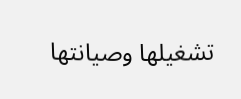تشغيلها وصيانتها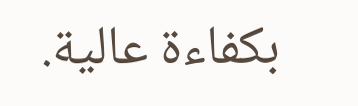بكفاءة عالية.